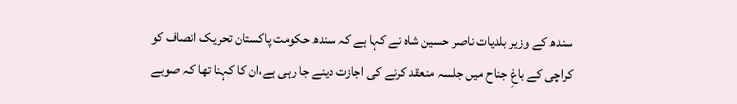سندھ کے وزیر بلدیات ناصر حسین شاہ نے کہا ہے کہ سندھ حکومت پاکستان تحریک انصاف کو کراچی کے باغِ جناح میں جلسہ منعقد کرنے کی اجازت دینے جا رہی ہے،ان کا کہنا تھا کہ صوبے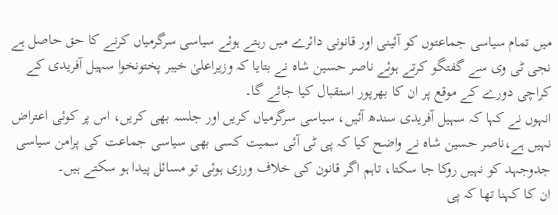میں تمام سیاسی جماعتوں کو آئینی اور قانونی دائرے میں رہتے ہوئے سیاسی سرگرمیاں کرنے کا حق حاصل ہے نجی ٹی وی سے گفتگو کرتے ہوئے ناصر حسین شاہ نے بتایا کہ وزیراعلیٰ خیبر پختونخوا سہیل آفریدی کے کراچی دورے کے موقع پر ان کا بھرپور استقبال کیا جائے گا۔
انہوں نے کہا کہ سہیل آفریدی سندھ آئیں، سیاسی سرگرمیاں کریں اور جلسہ بھی کریں، اس پر کوئی اعتراض نہیں ہے،ناصر حسین شاہ نے واضح کیا کہ پی ٹی آئی سمیت کسی بھی سیاسی جماعت کی پرامن سیاسی جدوجہد کو نہیں روکا جا سکتا، تاہم اگر قانون کی خلاف ورزی ہوئی تو مسائل پیدا ہو سکتے ہیں۔
ان کا کہنا تھا کہ پی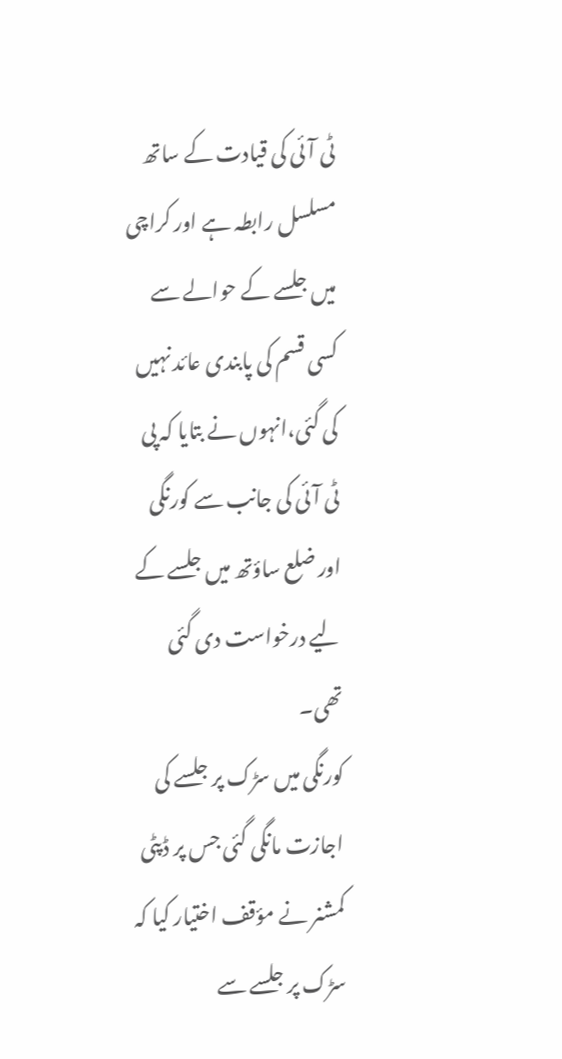ٹی آئی کی قیادت کے ساتھ مسلسل رابطہ ہے اور کراچی میں جلسے کے حوالے سے کسی قسم کی پابندی عائد نہیں کی گئی،انہوں نے بتایا کہ پی ٹی آئی کی جانب سے کورنگی اور ضلع ساؤتھ میں جلسے کے لیے درخواست دی گئی تھی۔
کورنگی میں سڑک پر جلسے کی اجازت مانگی گئی جس پر ڈپٹی کمشنر نے مؤقف اختیار کیا کہ سڑک پر جلسے سے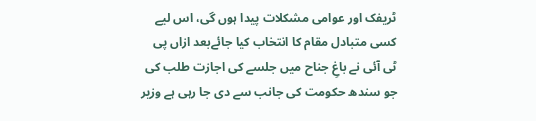ٹریفک اور عوامی مشکلات پیدا ہوں گی، اس لیے کسی متبادل مقام کا انتخاب کیا جائےبعد ازاں پی ٹی آئی نے باغِ جناح میں جلسے کی اجازت طلب کی جو سندھ حکومت کی جانب سے دی جا رہی ہے وزیر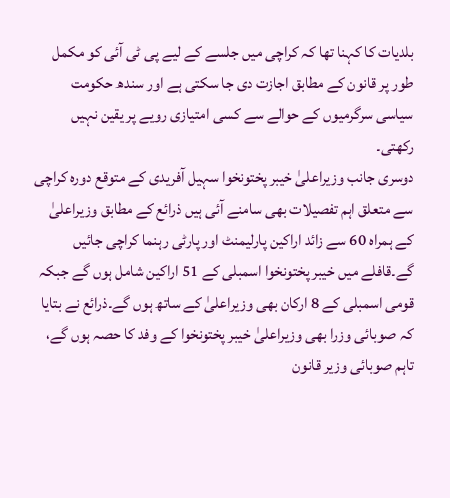بلدیات کا کہنا تھا کہ کراچی میں جلسے کے لیے پی ٹی آئی کو مکمل طور پر قانون کے مطابق اجازت دی جا سکتی ہے اور سندھ حکومت سیاسی سرگرمیوں کے حوالے سے کسی امتیازی رویے پر یقین نہیں رکھتی۔
دوسری جانب وزیراعلیٰ خیبر پختونخوا سہیل آفریدی کے متوقع دورہ کراچی سے متعلق اہم تفصیلات بھی سامنے آئی ہیں ذرائع کے مطابق وزیراعلیٰ کے ہمراہ 60 سے زائد اراکین پارلیمنٹ اور پارٹی رہنما کراچی جائیں گے۔قافلے میں خیبر پختونخوا اسمبلی کے 51 اراکین شامل ہوں گے جبکہ قومی اسمبلی کے 8 ارکان بھی وزیراعلیٰ کے ساتھ ہوں گے۔ذرائع نے بتایا کہ صوبائی وزرا بھی وزیراعلیٰ خیبر پختونخوا کے وفد کا حصہ ہوں گے، تاہم صوبائی وزیر قانون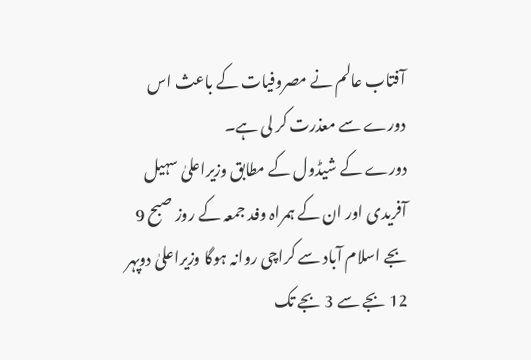آفتاب عالم نے مصروفیات کے باعث اس دورے سے معذرت کر لی ہے۔
دورے کے شیڈول کے مطابق وزیراعلیٰ سہیل آفریدی اور ان کے ہمراہ وفد جمعہ کے روز صبح 9 بجے اسلام آباد سے کراچی روانہ ہوگا وزیراعلیٰ دوپہر 12 بجے سے 3 بجے تک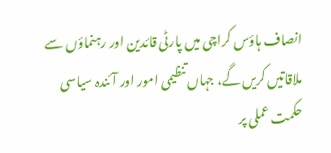انصاف ہاؤس کراچی میں پارٹی قائدین اور رہنماؤں سے ملاقاتیں کریں گے، جہاں تنظیمی امور اور آئندہ سیاسی حکمت عملی پر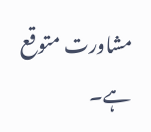مشاورت متوقع ہے۔